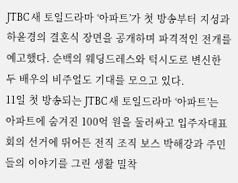JTBC 새 토일드라마 ‘아파트’가 첫 방송부터 지성과 하윤경의 결혼식 장면을 공개하며 파격적인 전개를 예고했다. 순백의 웨딩드레스와 턱시도로 변신한 두 배우의 비주얼도 기대를 모으고 있다.
11일 첫 방송되는 JTBC 새 토일드라마 ‘아파트’는 아파트에 숨겨진 100억 원을 둘러싸고 입주자대표회의 선거에 뛰어든 전직 조직 보스 박해강과 주민들의 이야기를 그린 생활 밀착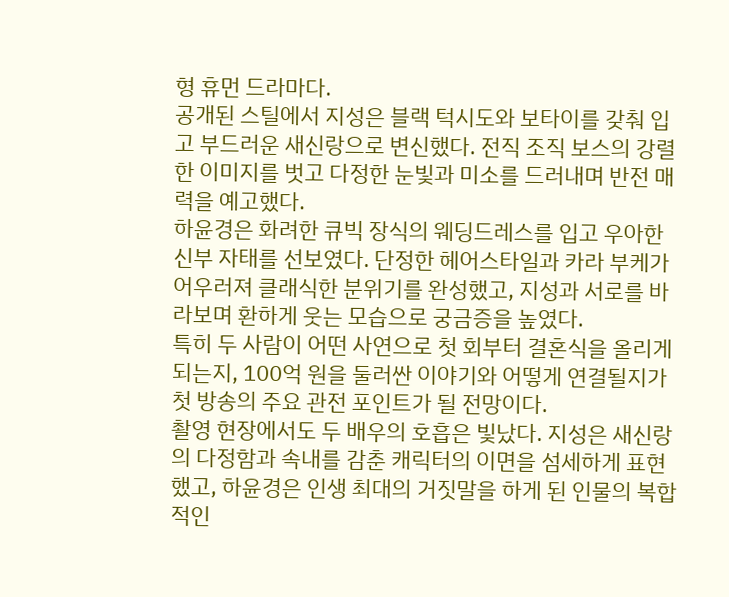형 휴먼 드라마다.
공개된 스틸에서 지성은 블랙 턱시도와 보타이를 갖춰 입고 부드러운 새신랑으로 변신했다. 전직 조직 보스의 강렬한 이미지를 벗고 다정한 눈빛과 미소를 드러내며 반전 매력을 예고했다.
하윤경은 화려한 큐빅 장식의 웨딩드레스를 입고 우아한 신부 자태를 선보였다. 단정한 헤어스타일과 카라 부케가 어우러져 클래식한 분위기를 완성했고, 지성과 서로를 바라보며 환하게 웃는 모습으로 궁금증을 높였다.
특히 두 사람이 어떤 사연으로 첫 회부터 결혼식을 올리게 되는지, 100억 원을 둘러싼 이야기와 어떻게 연결될지가 첫 방송의 주요 관전 포인트가 될 전망이다.
촬영 현장에서도 두 배우의 호흡은 빛났다. 지성은 새신랑의 다정함과 속내를 감춘 캐릭터의 이면을 섬세하게 표현했고, 하윤경은 인생 최대의 거짓말을 하게 된 인물의 복합적인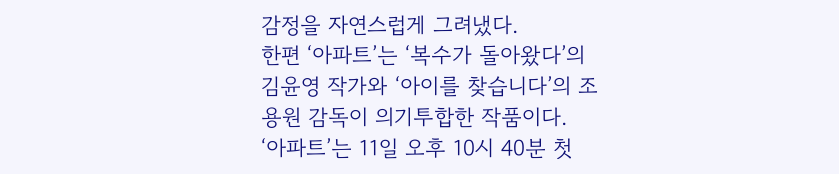감정을 자연스럽게 그려냈다.
한편 ‘아파트’는 ‘복수가 돌아왔다’의 김윤영 작가와 ‘아이를 찾습니다’의 조용원 감독이 의기투합한 작품이다. ‘아파트’는 11일 오후 10시 40분 첫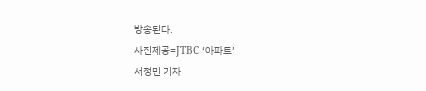방송된다.
사진제공=JTBC ‘아파트’
서정민 기자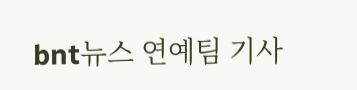bnt뉴스 연예팀 기사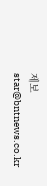제보 star@bntnews.co.kr